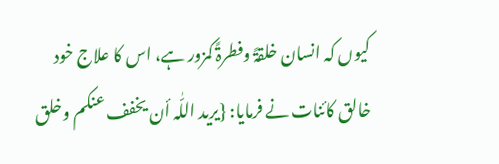کیوں کہ انسان خلقۃً وفطرۃً کمزور ہے، اس کا علاج خود خالق کائنات نے فرمایا: {یرید اللّٰہ أن یخفف عنکم وخلق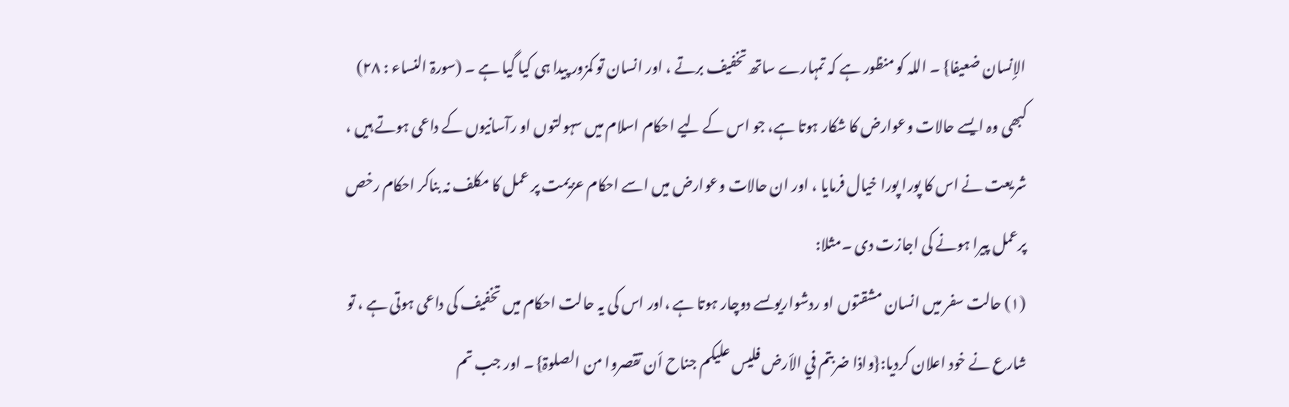الإنسان ضعیفا} ۔ اللہ کو منظور ہے کہ تمہارے ساتھ تخفیف برتے ، اور انسان تو کمزور پیدا ہی کیا گیا ہے ۔ (سورۃ النساء : ۲۸)
کبھی وہ ایسے حالات وعوارض کا شکار ہوتا ہے، جو اس کے لیے احکام اسلام میں سہولتوں او رآسانیوں کے داعی ہوتے ہیں ، شریعت نے اس کا پورا پورا خیال فرمایا ، اور ان حالات وعوارض میں اسے احکام عزیمت پر عمل کا مکلف نہ بناکر احکام رخص پرعمل پیرا ہونے کی اجازت دی ۔مثلا:
(۱) حالت سفر میں انسان مشقتوں او ردشواریوںسے دوچار ہوتا ہے ،اور اس کی یہ حالت احکام میں تخفیف کی داعی ہوتی ہے ، تو شارع نے خود اعلان کردیا:{واذا ضربتم في الأرض فلیس علیکم جناح أن تقصروا من الصلوۃ} ۔ اور جب تم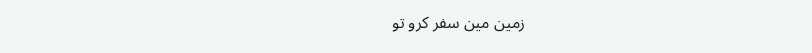زمین مین سفر کرو تو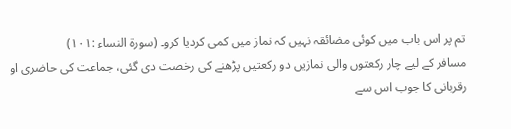تم پر اس باب میں کوئی مضائقہ نہیں کہ نماز میں کمی کردیا کرو۔ (سورۃ النساء :۱۰۱)
مسافر کے لیے چار رکعتوں والی نمازیں دو رکعتیں پڑھنے کی رخصت دی گئی، جماعت کی حاضری او رقربانی کا جوب اس سے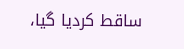ساقط کردیا گیا،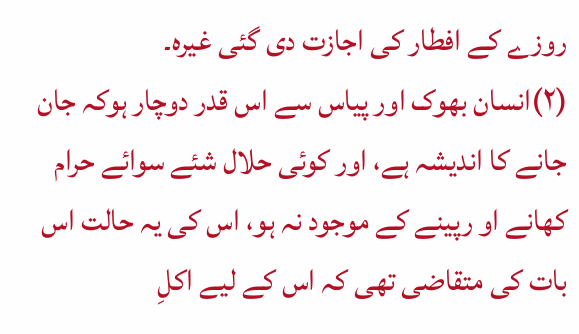روزے کے افطار کی اجازت دی گئی غیرہ۔
(۲)انسان بھوک اور پیاس سے اس قدر دوچار ہوکہ جان جانے کا اندیشہ ہے، اور کوئی حلال شئے سوائے حرام کھانے او رپینے کے موجود نہ ہو، اس کی یہ حالت اس بات کی متقاضی تھی کہ اس کے لیے اکلِ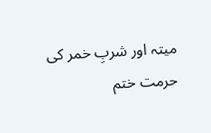میتہ اور شربِ خمر کی حرمت ختم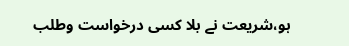ہو،شریعت نے بلا کسی درخواست وطلب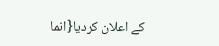کے اعلان کردیا{انما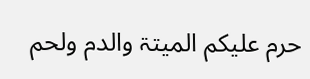حرم علیکم المیتۃ والدم ولحم